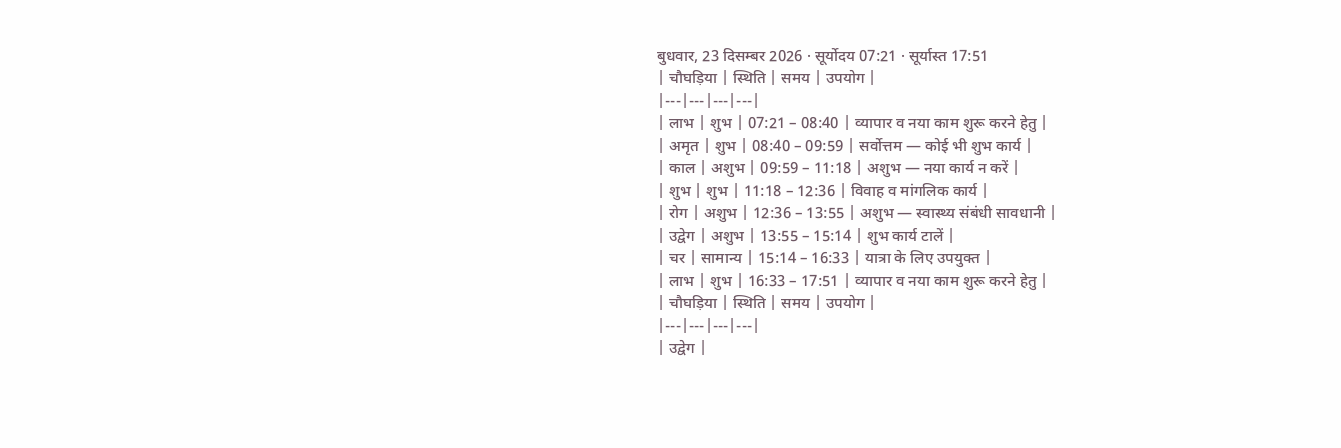बुधवार, 23 दिसम्बर 2026 · सूर्योदय 07:21 · सूर्यास्त 17:51
| चौघड़िया | स्थिति | समय | उपयोग |
|---|---|---|---|
| लाभ | शुभ | 07:21 – 08:40 | व्यापार व नया काम शुरू करने हेतु |
| अमृत | शुभ | 08:40 – 09:59 | सर्वोत्तम — कोई भी शुभ कार्य |
| काल | अशुभ | 09:59 – 11:18 | अशुभ — नया कार्य न करें |
| शुभ | शुभ | 11:18 – 12:36 | विवाह व मांगलिक कार्य |
| रोग | अशुभ | 12:36 – 13:55 | अशुभ — स्वास्थ्य संबंधी सावधानी |
| उद्वेग | अशुभ | 13:55 – 15:14 | शुभ कार्य टालें |
| चर | सामान्य | 15:14 – 16:33 | यात्रा के लिए उपयुक्त |
| लाभ | शुभ | 16:33 – 17:51 | व्यापार व नया काम शुरू करने हेतु |
| चौघड़िया | स्थिति | समय | उपयोग |
|---|---|---|---|
| उद्वेग |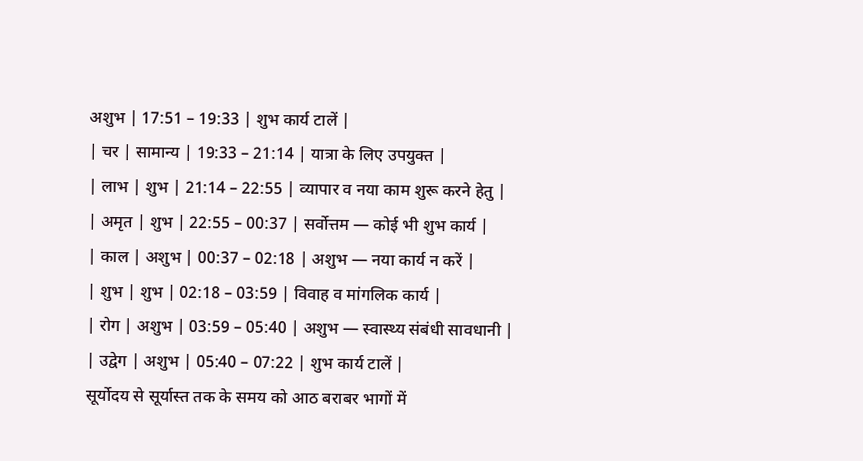अशुभ | 17:51 – 19:33 | शुभ कार्य टालें |
| चर | सामान्य | 19:33 – 21:14 | यात्रा के लिए उपयुक्त |
| लाभ | शुभ | 21:14 – 22:55 | व्यापार व नया काम शुरू करने हेतु |
| अमृत | शुभ | 22:55 – 00:37 | सर्वोत्तम — कोई भी शुभ कार्य |
| काल | अशुभ | 00:37 – 02:18 | अशुभ — नया कार्य न करें |
| शुभ | शुभ | 02:18 – 03:59 | विवाह व मांगलिक कार्य |
| रोग | अशुभ | 03:59 – 05:40 | अशुभ — स्वास्थ्य संबंधी सावधानी |
| उद्वेग | अशुभ | 05:40 – 07:22 | शुभ कार्य टालें |
सूर्योदय से सूर्यास्त तक के समय को आठ बराबर भागों में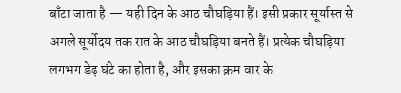बाँटा जाता है — यही दिन के आठ चौघड़िया हैं। इसी प्रकार सूर्यास्त से अगले सूर्योदय तक रात के आठ चौघड़िया बनते हैं। प्रत्येक चौघड़िया लगभग डेढ़ घंटे का होता है, और इसका क्रम वार के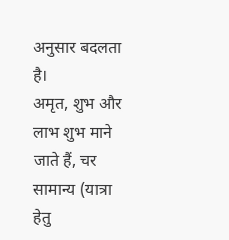अनुसार बदलता है।
अमृत, शुभ और लाभ शुभ माने जाते हैं, चर सामान्य (यात्रा हेतु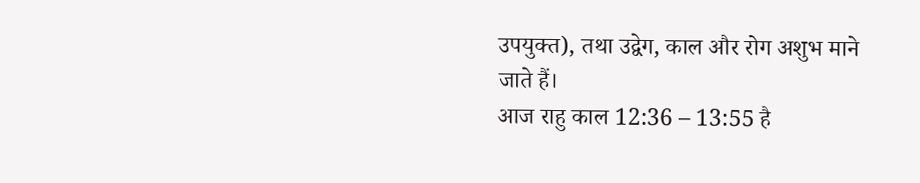उपयुक्त), तथा उद्वेग, काल और रोग अशुभ माने जाते हैं।
आज राहु काल 12:36 – 13:55 है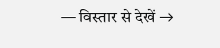— विस्तार से देखें →